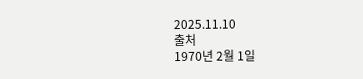2025.11.10
출처
1970년 2월 1일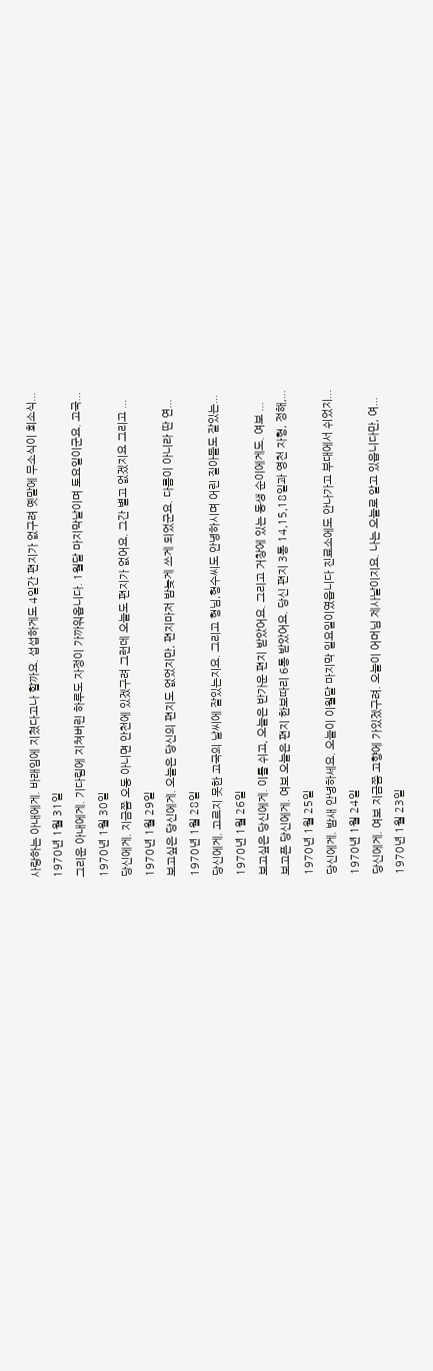사랑하는 아내에게. 바래임에 지쳤다고나 할까요. 섭섭하게도 4일간 편지가 없구려 옛말에 무소식이 희소식...
1970년 1월 31일
그리운 아내에게. 기다림에 지쳐버린 하루도 자정이 가까워옵니다. 1월달 마지막날이며 토요일이군요. 고국...
1970년 1월 30일
당신에게. 지금쯤 오동 아니면 안천에 있겠구려 그런데 오늘도 편지가 없어요. 그간 별고 없겠지요 그리고 ...
1970년 1월 29일
보고싶은 당신에게. 오늘은 당신의 편지도 없었지만, 편지마저 밤늦게 쓰게 되었군요. 다름이 아니라 딴 연...
1970년 1월 28일
당신에게. 고르지 못한 고국의 날씨에 잘있는지요. 그리고 형님,형수씨도 안녕하시며 어린 질아들도 잘있는...
1970년 1월 26일
보고싶은 당신에게. 이틀 쉬고, 오늘은 반가운 편지 받았어요. 그리고 거창에 있는 동생 순이에게도. 여보 ...
보고픈 당신에게. 여보 오늘은 편지 한보따리 6통 받았어요. 당신 편지 3통 14,15,18일과 영천 자형, 정해,...
1970년 1월 25일
당신에게. 밤새 안녕하세요. 오늘이 이월달 마지막 일요일이였읍니다 진료소에도 안나가고 부대에서 쉬었지...
1970년 1월 24일
당신에게. 여보 지금쯤 고향에 가있겠구려. 오늘이 어머님 제사날이지요. 나는 오늘로 알고 있읍니다만, 여...
1970년 1월 23일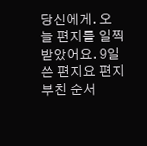당신에게. 오늘 편지를 일찍 받았어요. 9일 쓴 편지요 편지 부친 순서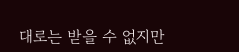대로는 받을 수 없지만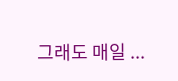그래도 매일 ...